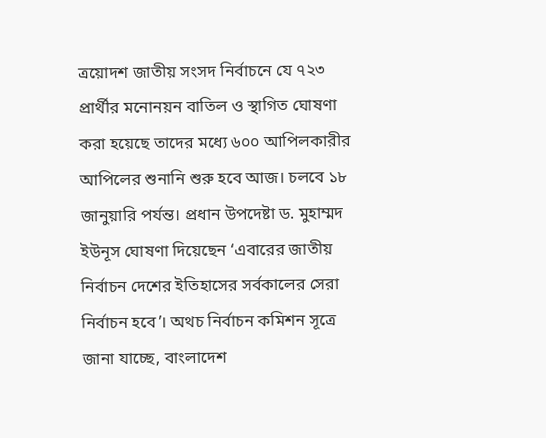ত্রয়োদশ জাতীয় সংসদ নির্বাচনে যে ৭২৩ প্রার্থীর মনোনয়ন বাতিল ও স্থাগিত ঘোষণা করা হয়েছে তাদের মধ্যে ৬০০ আপিলকারীর আপিলের শুনানি শুরু হবে আজ। চলবে ১৮ জানুয়ারি পর্যন্ত। প্রধান উপদেষ্টা ড. মুহাম্মদ ইউনূস ঘোষণা দিয়েছেন ‘এবারের জাতীয় নির্বাচন দেশের ইতিহাসের সর্বকালের সেরা নির্বাচন হবে’। অথচ নির্বাচন কমিশন সূত্রে জানা যাচ্ছে, বাংলাদেশ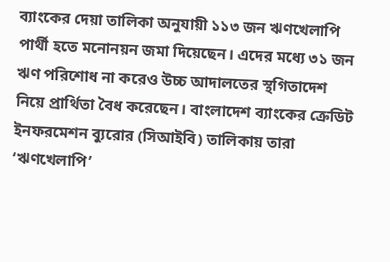ব্যাংকের দেয়া তালিকা অনুযায়ী ১১৩ জন ঋণখেলাপি পার্থী হতে মনোনয়ন জমা দিয়েছেন। এদের মধ্যে ৩১ জন ঋণ পরিশোধ না করেও উচ্চ আদালতের স্থগিতাদেশ নিয়ে প্রার্থিতা বৈধ করেছেন। বাংলাদেশ ব্যাংকের ক্রেডিট ইনফরমেশন ব্যুরোর (সিআইবি) তালিকায় তারা ‘ঋণখেলাপি’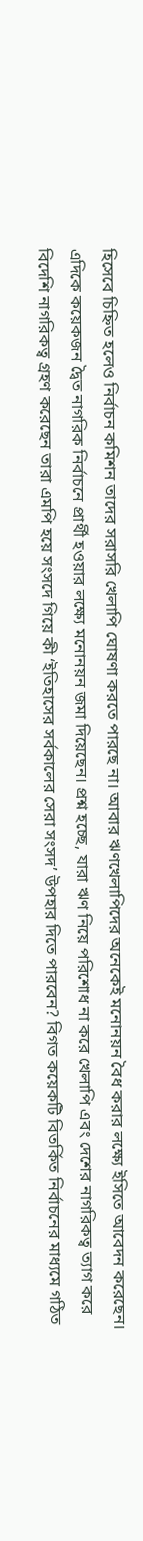হিসেবে চিহ্নিত হলেও নির্বাচন কমিশন তাদের সরাসরি খেলাপি ঘোষণা করতে পারছে না। আবার ঋণখেলাপিদের অনেকেই মনোনয়ন বৈধ করার লক্ষ্যে ইসিতে আবেদন করেছেন। এদিকে কয়েকজন দ্বৈত নাগরিক নির্বাচনে প্রার্থী হওয়ার লক্ষ্যে মনোনয়ন জমা দিয়েছেন। প্রশ্ন হচ্ছে, যারা ঋণ নিয়ে পরিশোধ না করে খেলাপি এবং দেশের নাগরিকত্ব ত্যাগ করে বিদেশি নাগরিকত্ব গ্রহণ করেছেন তারা এমপি হয়ে সংসদে গিয়ে কী ‘ইতিহাসের সর্বকালের সেরা সংসদ’ উপহার দিতে পারবেন? বিগত কয়েকটি বিতর্কিত নির্বাচনের মাধ্যমে গঠিত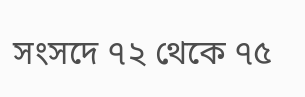সংসদে ৭২ থেকে ৭৫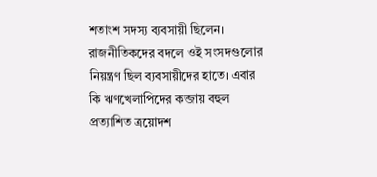শতাংশ সদস্য ব্যবসায়ী ছিলেন। রাজনীতিকদের বদলে ওই সংসদগুলোর নিয়ন্ত্রণ ছিল ব্যবসায়ীদের হাতে। এবার কি ঋণখেলাপিদের কব্জায় বহুল প্রত্যাশিত ত্রয়োদশ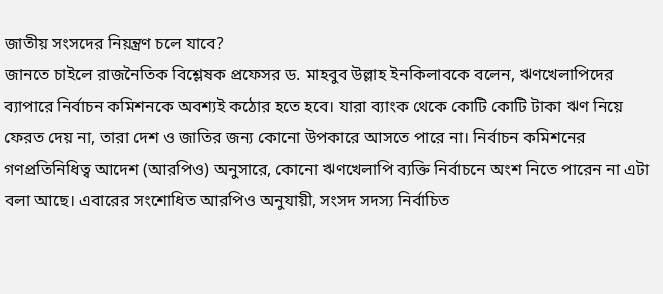জাতীয় সংসদের নিয়ন্ত্রণ চলে যাবে?
জানতে চাইলে রাজনৈতিক বিশ্লেষক প্রফেসর ড. মাহবুব উল্লাহ ইনকিলাবকে বলেন, ঋণখেলাপিদের ব্যাপারে নির্বাচন কমিশনকে অবশ্যই কঠোর হতে হবে। যারা ব্যাংক থেকে কোটি কোটি টাকা ঋণ নিয়ে ফেরত দেয় না, তারা দেশ ও জাতির জন্য কোনো উপকারে আসতে পারে না। নির্বাচন কমিশনের গণপ্রতিনিধিত্ব আদেশ (আরপিও) অনুসারে, কোনো ঋণখেলাপি ব্যক্তি নির্বাচনে অংশ নিতে পারেন না এটা বলা আছে। এবারের সংশোধিত আরপিও অনুযায়ী, সংসদ সদস্য নির্বাচিত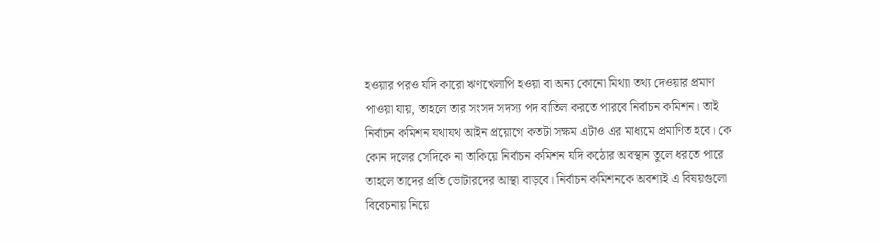হওয়ার পরও যদি কারো ঋণখেলাপি হওয়া বা অন্য কোনো মিথ্যা তথ্য দেওয়ার প্রমাণ পাওয়া যায়, তাহলে তার সংসদ সদস্য পদ বাতিল করতে পারবে নির্বাচন কমিশন। তাই নির্বাচন কমিশন যথাযথ আইন প্রয়োগে কতটা সক্ষম এটাও এর মাধ্যমে প্রমাণিত হবে। কে কোন দলের সেদিকে না তাকিয়ে নির্বাচন কমিশন যদি কঠোর অবস্থান তুলে ধরতে পারে তাহলে তাদের প্রতি ভোটারদের আস্থা বাড়বে। নির্বাচন কমিশনকে অবশ্যই এ বিষয়গুলো বিবেচনায় নিয়ে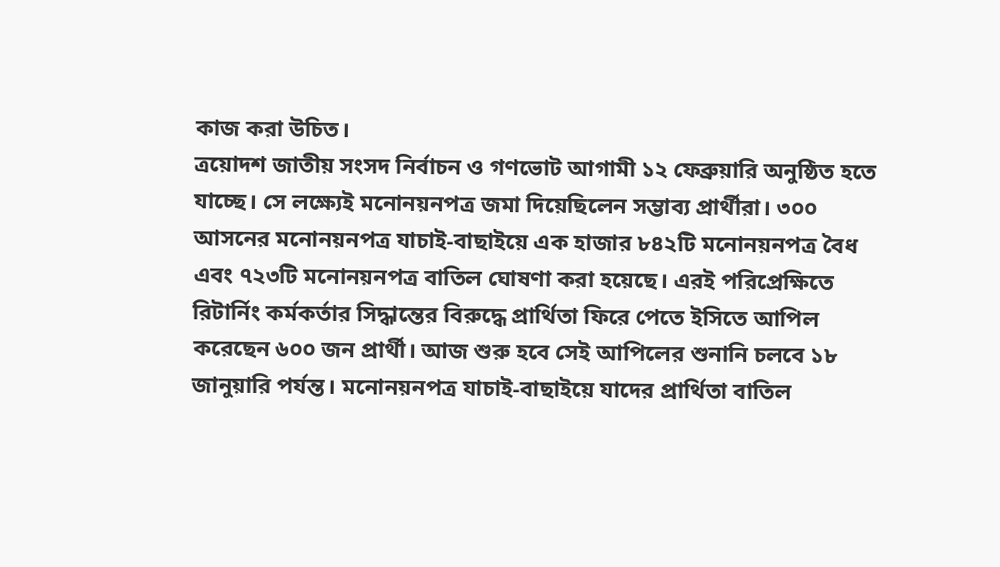কাজ করা উচিত।
ত্রয়োদশ জাতীয় সংসদ নির্বাচন ও গণভোট আগামী ১২ ফেব্রুয়ারি অনুষ্ঠিত হতে যাচ্ছে। সে লক্ষ্যেই মনোনয়নপত্র জমা দিয়েছিলেন সম্ভাব্য প্রার্থীরা। ৩০০ আসনের মনোনয়নপত্র যাচাই-বাছাইয়ে এক হাজার ৮৪২টি মনোনয়নপত্র বৈধ এবং ৭২৩টি মনোনয়নপত্র বাতিল ঘোষণা করা হয়েছে। এরই পরিপ্রেক্ষিতে রিটার্নিং কর্মকর্তার সিদ্ধান্তের বিরুদ্ধে প্রার্থিতা ফিরে পেতে ইসিতে আপিল করেছেন ৬০০ জন প্রার্থী। আজ শুরু হবে সেই আপিলের শুনানি চলবে ১৮ জানুয়ারি পর্যন্ত। মনোনয়নপত্র যাচাই-বাছাইয়ে যাদের প্রার্থিতা বাতিল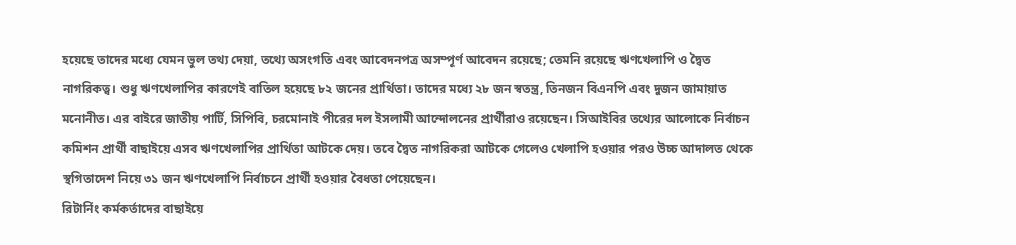হয়েছে তাদের মধ্যে যেমন ভুল তথ্য দেয়া, তথ্যে অসংগতি এবং আবেদনপত্র অসম্পূর্ণ আবেদন রয়েছে; তেমনি রয়েছে ঋণখেলাপি ও দ্বৈত নাগরিকত্ব। শুধু ঋণখেলাপির কারণেই বাতিল হয়েছে ৮২ জনের প্রার্থিতা। তাদের মধ্যে ২৮ জন স্বতন্ত্র, তিনজন বিএনপি এবং দুজন জামায়াত মনোনীত। এর বাইরে জাতীয় পার্টি, সিপিবি, চরমোনাই পীরের দল ইসলামী আন্দোলনের প্রার্থীরাও রয়েছেন। সিআইবির তথ্যের আলোকে নির্বাচন কমিশন প্রার্থী বাছাইয়ে এসব ঋণখেলাপির প্রার্থিতা আটকে দেয়। তবে দ্বৈত নাগরিকরা আটকে গেলেও খেলাপি হওয়ার পরও উচ্চ আদালত থেকে স্থগিতাদেশ নিয়ে ৩১ জন ঋণখেলাপি নির্বাচনে প্রার্থী হওয়ার বৈধতা পেয়েছেন।
রিটার্নিং কর্মকর্তাদের বাছাইয়ে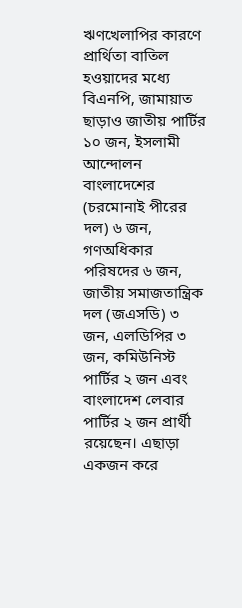ঋণখেলাপির কারণে প্রার্থিতা বাতিল হওয়াদের মধ্যে বিএনপি, জামায়াত ছাড়াও জাতীয় পার্টির ১০ জন, ইসলামী আন্দোলন বাংলাদেশের (চরমোনাই পীরের দল) ৬ জন, গণঅধিকার পরিষদের ৬ জন, জাতীয় সমাজতান্ত্রিক দল (জএসডি) ৩ জন, এলডিপির ৩ জন, কমিউনিস্ট পার্টির ২ জন এবং বাংলাদেশ লেবার পার্টির ২ জন প্রার্থী রয়েছেন। এছাড়া একজন করে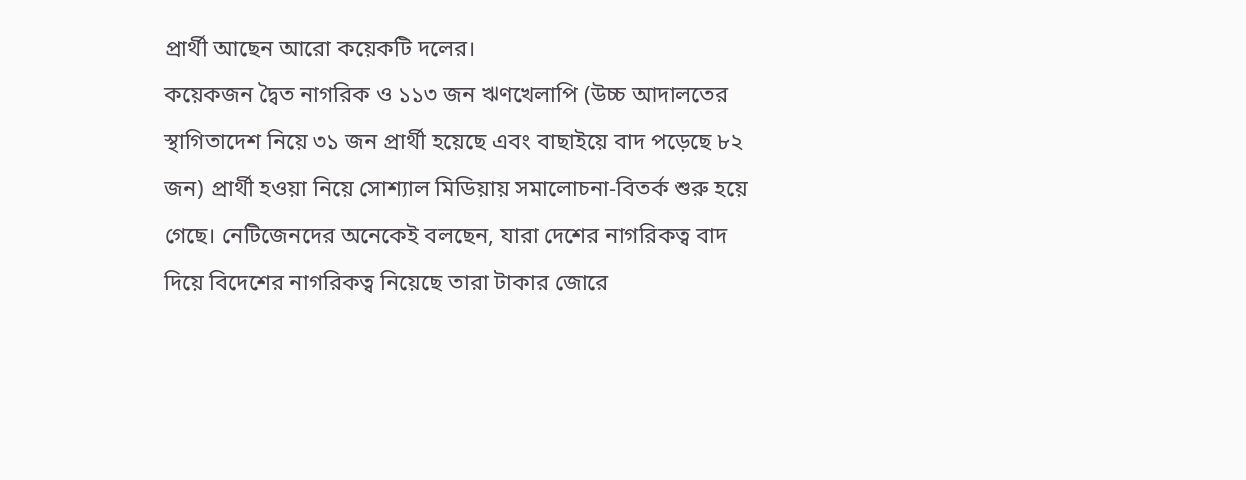প্রার্থী আছেন আরো কয়েকটি দলের।
কয়েকজন দ্বৈত নাগরিক ও ১১৩ জন ঋণখেলাপি (উচ্চ আদালতের স্থাগিতাদেশ নিয়ে ৩১ জন প্রার্থী হয়েছে এবং বাছাইয়ে বাদ পড়েছে ৮২ জন) প্রার্থী হওয়া নিয়ে সোশ্যাল মিডিয়ায় সমালোচনা-বিতর্ক শুরু হয়ে গেছে। নেটিজেনদের অনেকেই বলছেন, যারা দেশের নাগরিকত্ব বাদ দিয়ে বিদেশের নাগরিকত্ব নিয়েছে তারা টাকার জোরে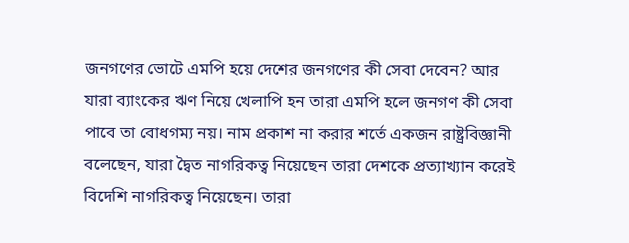জনগণের ভোটে এমপি হয়ে দেশের জনগণের কী সেবা দেবেন? আর যারা ব্যাংকের ঋণ নিয়ে খেলাপি হন তারা এমপি হলে জনগণ কী সেবা পাবে তা বোধগম্য নয়। নাম প্রকাশ না করার শর্তে একজন রাষ্ট্রবিজ্ঞানী বলেছেন, যারা দ্বৈত নাগরিকত্ব নিয়েছেন তারা দেশকে প্রত্যাখ্যান করেই বিদেশি নাগরিকত্ব নিয়েছেন। তারা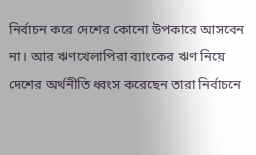নির্বাচন করে দেশের কোনো উপকারে আসবেন না। আর ঋণখেলাপিরা ব্যাংকের ঋণ নিয়ে দেশের অর্থনীতি ধ্বংস করেছেন তারা নির্বাচনে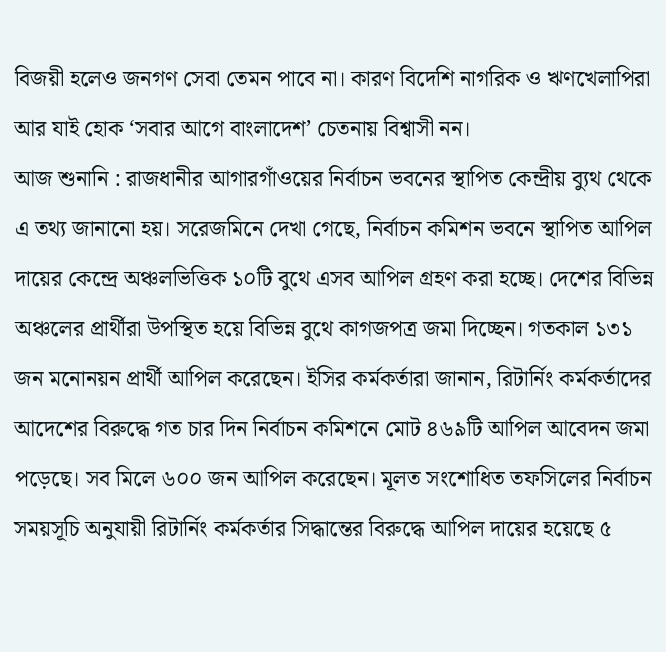বিজয়ী হলেও জনগণ সেবা তেমন পাবে না। কারণ বিদেশি নাগরিক ও ঋণখেলাপিরা আর যাই হোক ‘সবার আগে বাংলাদেশ’ চেতনায় বিশ্বাসী নন।
আজ শুনানি : রাজধানীর আগারগাঁওয়ের নির্বাচন ভবনের স্থাপিত কেন্দ্রীয় ব্যুথ থেকে এ তথ্য জানানো হয়। সরেজমিনে দেখা গেছে, নির্বাচন কমিশন ভবনে স্থাপিত আপিল দায়ের কেন্দ্রে অঞ্চলভিত্তিক ১০টি বুথে এসব আপিল গ্রহণ করা হচ্ছে। দেশের বিভিন্ন অঞ্চলের প্রার্থীরা উপস্থিত হয়ে বিভিন্ন বুথে কাগজপত্র জমা দিচ্ছেন। গতকাল ১৩১ জন মনোনয়ন প্রার্থী আপিল করেছেন। ইসির কর্মকর্তারা জানান, রিটার্নিং কর্মকর্তাদের আদেশের বিরুদ্ধে গত চার দিন নির্বাচন কমিশনে মোট ৪৬৯টি আপিল আবেদন জমা পড়েছে। সব মিলে ৬০০ জন আপিল করেছেন। মূলত সংশোধিত তফসিলের নির্বাচন সময়সূচি অনুযায়ী রিটার্নিং কর্মকর্তার সিদ্ধান্তের বিরুদ্ধে আপিল দায়ের হয়েছে ৫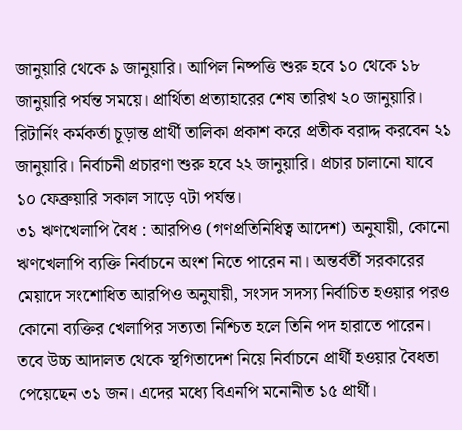জানুয়ারি থেকে ৯ জানুয়ারি। আপিল নিষ্পত্তি শুরু হবে ১০ থেকে ১৮ জানুয়ারি পর্যন্ত সময়ে। প্রার্থিতা প্রত্যাহারের শেষ তারিখ ২০ জানুয়ারি। রিটার্নিং কর্মকর্তা চূড়ান্ত প্রার্থী তালিকা প্রকাশ করে প্রতীক বরাদ্দ করবেন ২১ জানুয়ারি। নির্বাচনী প্রচারণা শুরু হবে ২২ জানুয়ারি। প্রচার চালানো যাবে ১০ ফেব্রুয়ারি সকাল সাড়ে ৭টা পর্যন্ত।
৩১ ঋণখেলাপি বৈধ : আরপিও (গণপ্রতিনিধিত্ব আদেশ) অনুযায়ী, কোনো ঋণখেলাপি ব্যক্তি নির্বাচনে অংশ নিতে পারেন না। অন্তর্বর্তী সরকারের মেয়াদে সংশোধিত আরপিও অনুযায়ী, সংসদ সদস্য নির্বাচিত হওয়ার পরও কোনো ব্যক্তির খেলাপির সত্যতা নিশ্চিত হলে তিনি পদ হারাতে পারেন। তবে উচ্চ আদালত থেকে স্থগিতাদেশ নিয়ে নির্বাচনে প্রার্থী হওয়ার বৈধতা পেয়েছেন ৩১ জন। এদের মধ্যে বিএনপি মনোনীত ১৫ প্রার্থী।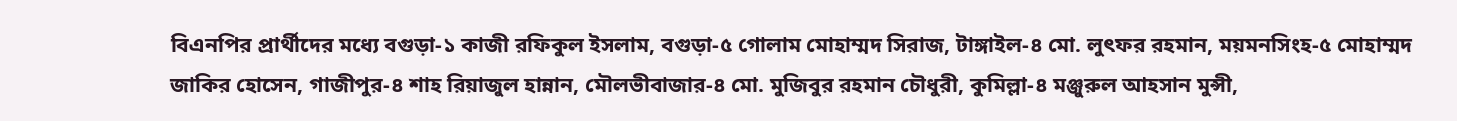বিএনপির প্রার্থীদের মধ্যে বগুড়া-১ কাজী রফিকুল ইসলাম, বগুড়া-৫ গোলাম মোহাম্মদ সিরাজ, টাঙ্গাইল-৪ মো. লুৎফর রহমান, ময়মনসিংহ-৫ মোহাম্মদ জাকির হোসেন, গাজীপুর-৪ শাহ রিয়াজুল হান্নান, মৌলভীবাজার-৪ মো. মুজিবুর রহমান চৌধুরী, কুমিল্লা-৪ মঞ্জুরুল আহসান মুন্সী,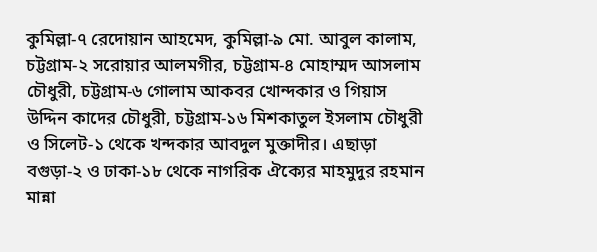কুমিল্লা-৭ রেদোয়ান আহমেদ, কুমিল্লা-৯ মো. আবুল কালাম, চট্টগ্রাম-২ সরোয়ার আলমগীর, চট্টগ্রাম-৪ মোহাম্মদ আসলাম চৌধুরী, চট্টগ্রাম-৬ গোলাম আকবর খোন্দকার ও গিয়াস উদ্দিন কাদের চৌধুরী, চট্টগ্রাম-১৬ মিশকাতুল ইসলাম চৌধুরী ও সিলেট-১ থেকে খন্দকার আবদুল মুক্তাদীর। এছাড়া বগুড়া-২ ও ঢাকা-১৮ থেকে নাগরিক ঐক্যের মাহমুদুর রহমান মান্না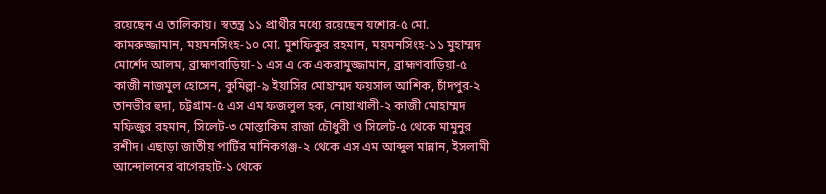রয়েছেন এ তালিকায়। স্বতন্ত্র ১১ প্রার্থীর মধ্যে রয়েছেন যশোর-৫ মো. কামরুজ্জামান, ময়মনসিংহ-১০ মো. মুশফিকুর রহমান, ময়মনসিংহ-১১ মুহাম্মদ মোর্শেদ আলম, ব্রাহ্মণবাড়িয়া-১ এস এ কে একরামুজ্জামান, ব্রাহ্মণবাড়িয়া-৫ কাজী নাজমুল হোসেন, কুমিল্লা-৯ ইয়াসির মোহাম্মদ ফয়সাল আশিক, চাঁদপুর-২ তানভীর হুদা, চট্টগ্রাম-৫ এস এম ফজলুল হক, নোয়াখালী-২ কাজী মোহাম্মদ মফিজুর রহমান, সিলেট-৩ মোস্তাকিম রাজা চৌধুরী ও সিলেট-৫ থেকে মামুনুর রশীদ। এছাড়া জাতীয় পার্টির মানিকগঞ্জ-২ থেকে এস এম আব্দুল মান্নান, ইসলামী আন্দোলনের বাগেরহাট-১ থেকে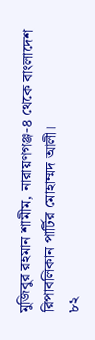মুজিবুর রহমান শামীম, নারায়ণগঞ্জ-৪ থেকে বাংলাদেশ রিপাবলিকান পার্টির মোহাম্মদ আলী।
৮২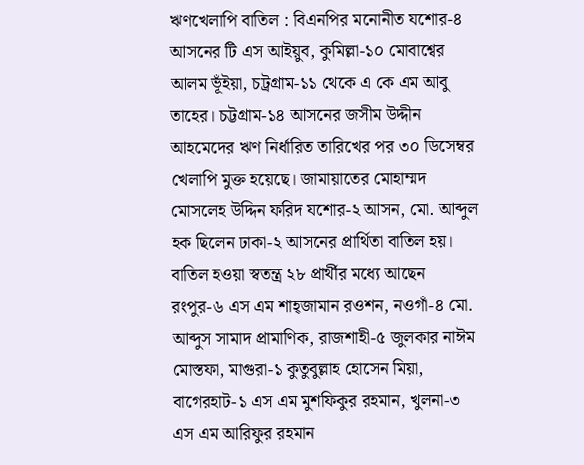ঋণখেলাপি বাতিল : বিএনপির মনোনীত যশোর-৪ আসনের টি এস আইয়ুব, কুমিল্লা-১০ মোবাশ্বের আলম ভূঁইয়া, চট্রগ্রাম-১১ থেকে এ কে এম আবু তাহের। চট্টগ্রাম-১৪ আসনের জসীম উদ্দীন আহমেদের ঋণ নির্ধারিত তারিখের পর ৩০ ডিসেম্বর খেলাপি মুক্ত হয়েছে। জামায়াতের মোহাম্মদ মোসলেহ উদ্দিন ফরিদ যশোর-২ আসন, মো. আব্দুল হক ছিলেন ঢাকা-২ আসনের প্রার্থিতা বাতিল হয়। বাতিল হওয়া স্বতন্ত্র ২৮ প্রার্থীর মধ্যে আছেন রংপুর-৬ এস এম শাহ্জামান রওশন, নওগাঁ-৪ মো. আব্দুস সামাদ প্রামাণিক, রাজশাহী-৫ জুলকার নাঈম মোস্তফা, মাগুরা-১ কুতুবুল্লাহ হোসেন মিয়া, বাগেরহাট-১ এস এম মুশফিকুর রহমান, খুলনা-৩ এস এম আরিফুর রহমান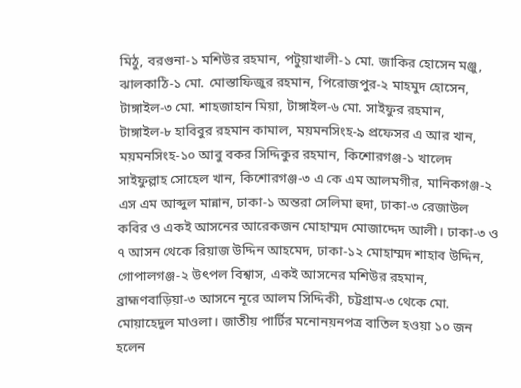মিঠু, বরগুনা-১ মশিউর রহমান, পটুয়াখালী-১ মো. জাকির হোসেন মঞ্জু, ঝালকাঠি-১ মো. মোস্তাফিজুর রহমান, পিরোজপুর-২ মাহমুদ হোসেন, টাঙ্গাইল-৩ মো. শাহজাহান মিয়া, টাঙ্গাইল-৬ মো. সাইফুর রহমান, টাঙ্গাইল-৮ হাবিবুর রহমান কামাল, ময়মনসিংহ-৯ প্রফেসর এ আর খান, ময়মনসিংহ-১০ আবু বকর সিদ্দিকুর রহমান, কিশোরগঞ্জ-১ খালেদ সাইফুল্লাহ সোহেল খান, কিশোরগঞ্জ-৩ এ কে এম আলমগীর, মানিকগঞ্জ-২ এস এম আব্দুল মান্নান, ঢাকা-১ অন্তরা সেলিমা হুদা, ঢাকা-৩ রেজাউল কবির ও একই আসনের আরেকজন মোহাম্মদ মোজাদ্দেদ আলী। ঢাকা-৩ ও ৭ আসন থেকে রিয়াজ উদ্দিন আহমেদ, ঢাকা-১২ মোহাম্মদ শাহাব উদ্দিন, গোপালগঞ্জ-২ উৎপল বিশ্বাস, একই আসনের মশিউর রহমান, ব্রাহ্মণবাড়িয়া-৩ আসনে নূরে আলম সিদ্দিকী, চট্টগ্রাম-৩ থেকে মো. মোয়াহেদুল মাওলা। জাতীয় পার্টির মনোনয়নপত্র বাতিল হওয়া ১০ জন হলেন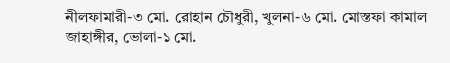নীলফামারী-৩ মো. রোহান চৌধুরী, খুলনা-৬ মো. মোস্তফা কামাল জাহাঙ্গীর, ভোলা-১ মো.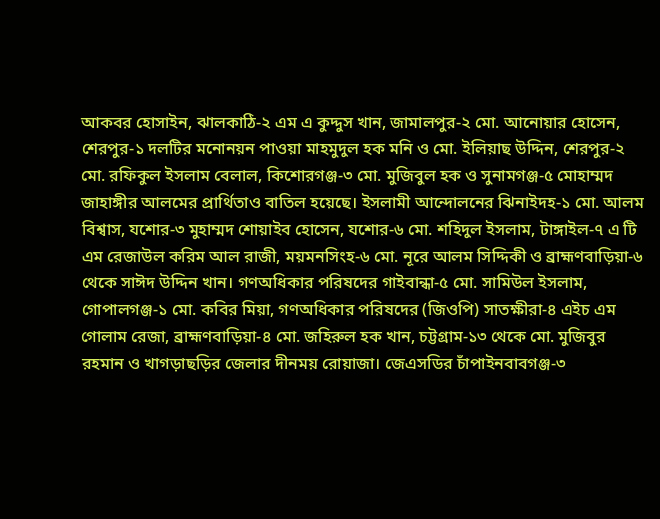আকবর হোসাইন, ঝালকাঠি-২ এম এ কুদ্দুস খান, জামালপুর-২ মো. আনোয়ার হোসেন, শেরপুর-১ দলটির মনোনয়ন পাওয়া মাহমুদুল হক মনি ও মো. ইলিয়াছ উদ্দিন, শেরপুর-২ মো. রফিকুল ইসলাম বেলাল, কিশোরগঞ্জ-৩ মো. মুজিবুল হক ও সুনামগঞ্জ-৫ মোহাম্মদ জাহাঙ্গীর আলমের প্রার্থিতাও বাতিল হয়েছে। ইসলামী আন্দোলনের ঝিনাইদহ-১ মো. আলম বিশ্বাস, যশোর-৩ মুহাম্মদ শোয়াইব হোসেন, যশোর-৬ মো. শহিদুল ইসলাম, টাঙ্গাইল-৭ এ টি এম রেজাউল করিম আল রাজী, ময়মনসিংহ-৬ মো. নূরে আলম সিদ্দিকী ও ব্রাহ্মণবাড়িয়া-৬ থেকে সাঈদ উদ্দিন খান। গণঅধিকার পরিষদের গাইবান্ধা-৫ মো. সামিউল ইসলাম, গোপালগঞ্জ-১ মো. কবির মিয়া, গণঅধিকার পরিষদের (জিওপি) সাতক্ষীরা-৪ এইচ এম গোলাম রেজা, ব্রাহ্মণবাড়িয়া-৪ মো. জহিরুল হক খান, চট্টগ্রাম-১৩ থেকে মো. মুজিবুর রহমান ও খাগড়াছড়ির জেলার দীনময় রোয়াজা। জেএসডির চাঁপাইনবাবগঞ্জ-৩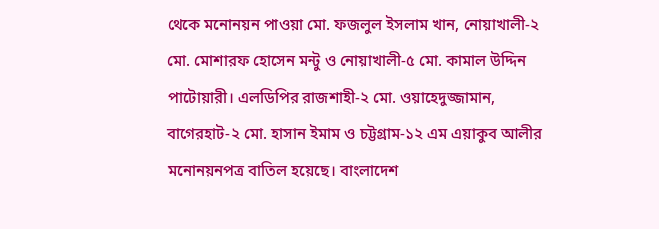থেকে মনোনয়ন পাওয়া মো. ফজলুল ইসলাম খান, নোয়াখালী-২ মো. মোশারফ হোসেন মন্টু ও নোয়াখালী-৫ মো. কামাল উদ্দিন পাটোয়ারী। এলডিপির রাজশাহী-২ মো. ওয়াহেদুজ্জামান, বাগেরহাট-২ মো. হাসান ইমাম ও চট্টগ্রাম-১২ এম এয়াকুব আলীর মনোনয়নপত্র বাতিল হয়েছে। বাংলাদেশ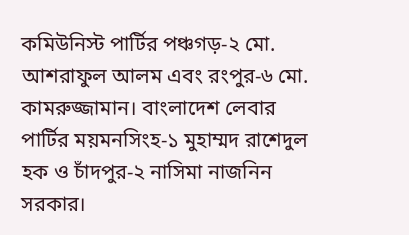কমিউনিস্ট পার্টির পঞ্চগড়-২ মো. আশরাফুল আলম এবং রংপুর-৬ মো. কামরুজ্জামান। বাংলাদেশ লেবার পার্টির ময়মনসিংহ-১ মুহাম্মদ রাশেদুল হক ও চাঁদপুর-২ নাসিমা নাজনিন সরকার।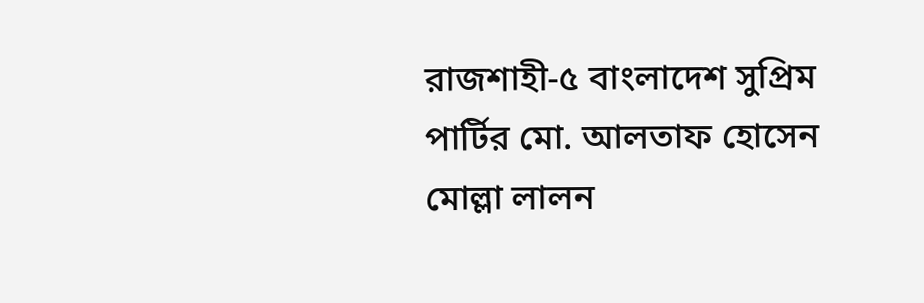রাজশাহী-৫ বাংলাদেশ সুপ্রিম পার্টির মো. আলতাফ হোসেন মোল্লা লালন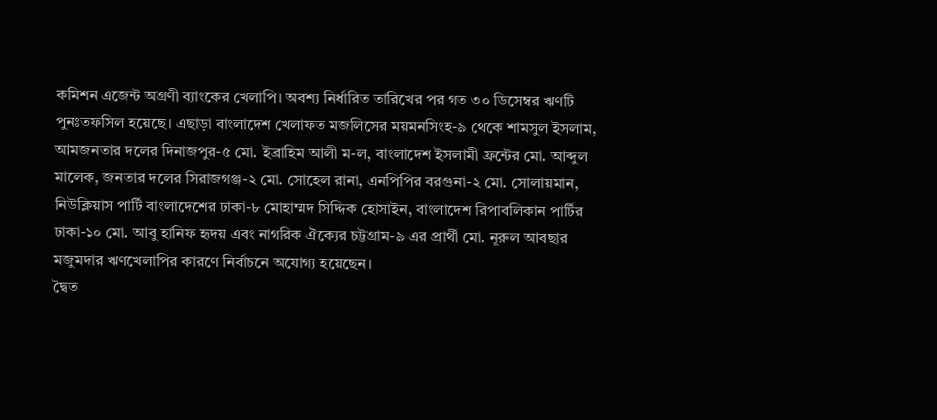কমিশন এজেন্ট অগ্রণী ব্যাংকের খেলাপি। অবশ্য নির্ধারিত তারিখের পর গত ৩০ ডিসেম্বর ঋণটি পুনঃতফসিল হয়েছে। এছাড়া বাংলাদেশ খেলাফত মজলিসের ময়মনসিংহ-৯ থেকে শামসুল ইসলাম, আমজনতার দলের দিনাজপুর-৫ মো. ইব্রাহিম আলী ম-ল, বাংলাদেশ ইসলামী ফ্রন্টের মো. আব্দুল মালেক, জনতার দলের সিরাজগঞ্জ-২ মো. সোহেল রানা, এনপিপির বরগুনা-২ মো. সোলায়মান, নিউক্লিয়াস পার্টি বাংলাদেশের ঢাকা-৮ মোহাম্মদ সিদ্দিক হোসাইন, বাংলাদেশ রিপাবলিকান পার্টির ঢাকা-১০ মো. আবু হানিফ হৃদয় এবং নাগরিক ঐক্যের চট্টগ্রাম-৯ এর প্রার্থী মো. নূরুল আবছার মজুমদার ঋণখেলাপির কারণে নির্বাচনে অযোগ্য হয়েছেন।
দ্বৈত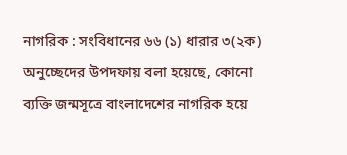নাগরিক : সংবিধানের ৬৬ (১) ধারার ৩(২ক) অনুচ্ছেদের উপদফায় বলা হয়েছে, কোনো ব্যক্তি জন্মসূত্রে বাংলাদেশের নাগরিক হয়ে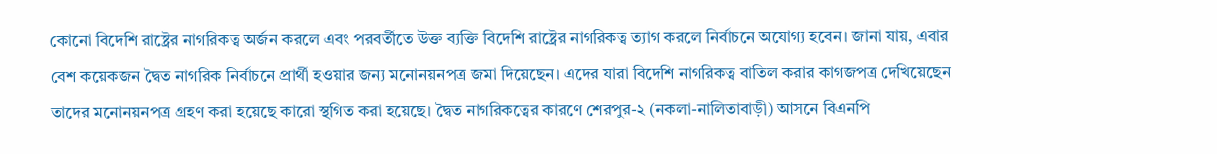কোনো বিদেশি রাষ্ট্রের নাগরিকত্ব অর্জন করলে এবং পরবর্তীতে উক্ত ব্যক্তি বিদেশি রাষ্ট্রের নাগরিকত্ব ত্যাগ করলে নির্বাচনে অযোগ্য হবেন। জানা যায়, এবার বেশ কয়েকজন দ্বৈত নাগরিক নির্বাচনে প্রার্থী হওয়ার জন্য মনোনয়নপত্র জমা দিয়েছেন। এদের যারা বিদেশি নাগরিকত্ব বাতিল করার কাগজপত্র দেখিয়েছেন তাদের মনোনয়নপত্র গ্রহণ করা হয়েছে কারো স্থগিত করা হয়েছে। দ্বৈত নাগরিকত্বের কারণে শেরপুর-২ (নকলা-নালিতাবাড়ী) আসনে বিএনপি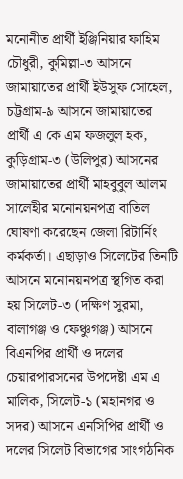মনোনীত প্রার্থী ইঞ্জিনিয়ার ফাহিম চৌধুরী, কুমিল্লা-৩ আসনে জামায়াতের প্রার্থী ইউসুফ সোহেল, চট্টগ্রাম-৯ আসনে জামায়াতের প্রার্থী এ কে এম ফজলুল হক, কুড়িগ্রাম-৩ (উলিপুর) আসনের জামায়াতের প্রার্থী মাহবুবুল আলম সালেহীর মনোনয়নপত্র বাতিল ঘোষণা করেছেন জেলা রিটার্নিং কর্মকর্তা। এছাড়াও সিলেটের তিনটি আসনে মনোনয়নপত্র স্থগিত করা হয় সিলেট-৩ (দক্ষিণ সুরমা, বালাগঞ্জ ও ফেঞ্চুগঞ্জ) আসনে বিএনপির প্রার্থী ও দলের চেয়ারপারসনের উপদেষ্টা এম এ মালিক, সিলেট-১ (মহানগর ও সদর) আসনে এনসিপির প্রার্থী ও দলের সিলেট বিভাগের সাংগঠনিক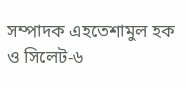সম্পাদক এহতেশামুল হক ও সিলেট-৬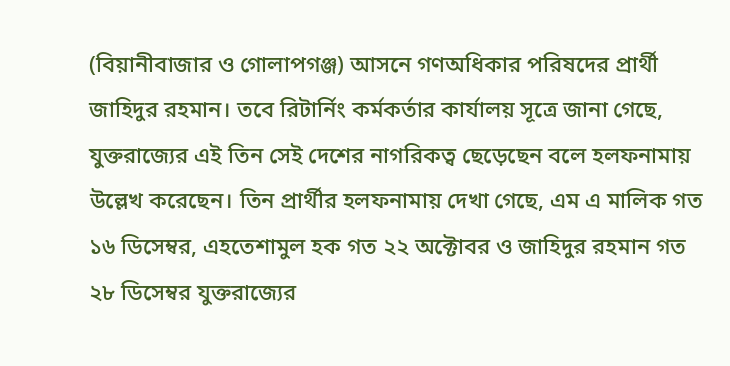(বিয়ানীবাজার ও গোলাপগঞ্জ) আসনে গণঅধিকার পরিষদের প্রার্থী জাহিদুর রহমান। তবে রিটার্নিং কর্মকর্তার কার্যালয় সূত্রে জানা গেছে, যুক্তরাজ্যের এই তিন সেই দেশের নাগরিকত্ব ছেড়েছেন বলে হলফনামায় উল্লেখ করেছেন। তিন প্রার্থীর হলফনামায় দেখা গেছে, এম এ মালিক গত ১৬ ডিসেম্বর, এহতেশামুল হক গত ২২ অক্টোবর ও জাহিদুর রহমান গত ২৮ ডিসেম্বর যুক্তরাজ্যের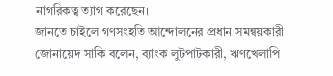নাগরিকত্ব ত্যাগ করেছেন।
জানতে চাইলে গণসংহতি আন্দোলনের প্রধান সমন্বয়কারী জোনায়েদ সাকি বলেন, ব্যাংক লুটপাটকারী, ঋণখেলাপি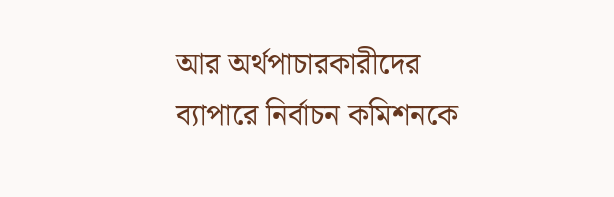আর অর্থপাচারকারীদের ব্যাপারে নির্বাচন কমিশনকে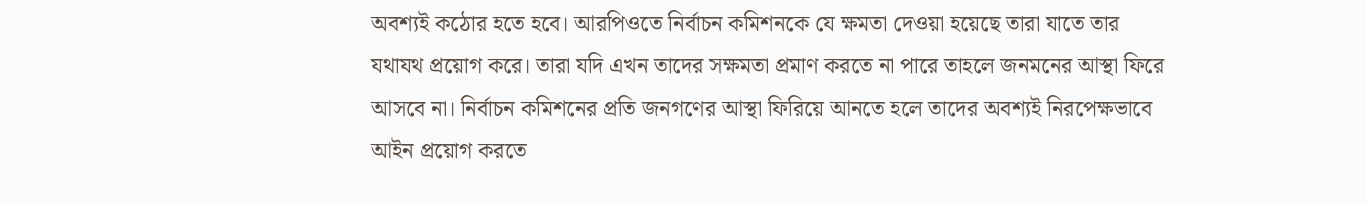অবশ্যই কঠোর হতে হবে। আরপিওতে নির্বাচন কমিশনকে যে ক্ষমতা দেওয়া হয়েছে তারা যাতে তার যথাযথ প্রয়োগ করে। তারা যদি এখন তাদের সক্ষমতা প্রমাণ করতে না পারে তাহলে জনমনের আস্থা ফিরে আসবে না। নির্বাচন কমিশনের প্রতি জনগণের আস্থা ফিরিয়ে আনতে হলে তাদের অবশ্যই নিরপেক্ষভাবে আইন প্রয়োগ করতে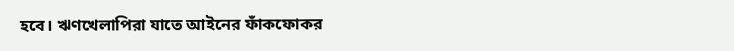হবে। ঋণখেলাপিরা যাতে আইনের ফাঁকফোকর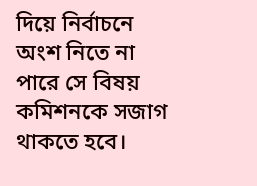দিয়ে নির্বাচনে অংশ নিতে না পারে সে বিষয় কমিশনকে সজাগ থাকতে হবে।